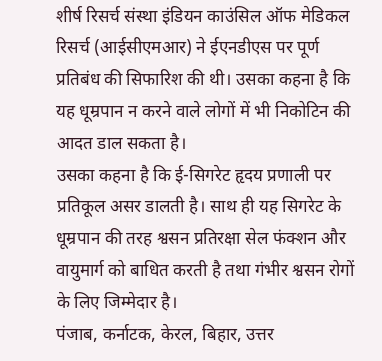शीर्ष रिसर्च संस्था इंडियन काउंसिल ऑफ मेडिकल रिसर्च (आईसीएमआर) ने ईएनडीएस पर पूर्ण प्रतिबंध की सिफारिश की थी। उसका कहना है कि यह धूम्रपान न करने वाले लोगों में भी निकोटिन की आदत डाल सकता है।
उसका कहना है कि ई-सिगरेट हृदय प्रणाली पर प्रतिकूल असर डालती है। साथ ही यह सिगरेट के धूम्रपान की तरह श्वसन प्रतिरक्षा सेल फंक्शन और वायुमार्ग को बाधित करती है तथा गंभीर श्वसन रोगों के लिए जिम्मेदार है।
पंजाब, कर्नाटक, केरल, बिहार, उत्तर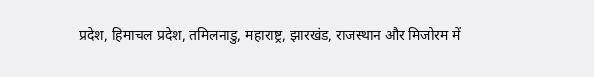प्रदेश, हिमाचल प्रदेश, तमिलनाडु, महाराष्ट्र, झारखंड, राजस्थान और मिजोरम में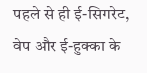पहले से ही ई-सिगरेट, वेप और ई-हुक्का के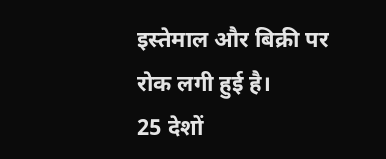इस्तेमाल और बिक्री पर रोक लगी हुई है।
25 देशों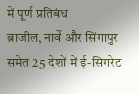में पूर्ण प्रतिबंध
ब्राजील, नार्वे और सिंगापुर समेत 25 देशों में ई-सिगरेट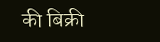की बिक्री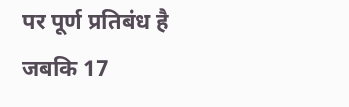पर पूर्ण प्रतिबंध है जबकि 17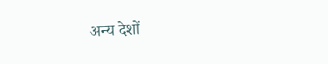अन्य देशों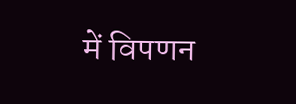में विपणन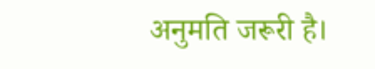अनुमति जरूरी है।